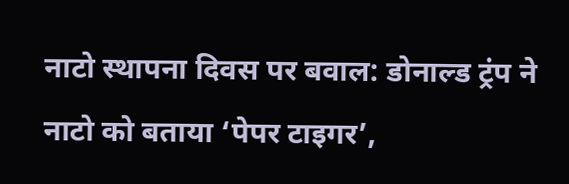नाटो स्थापना दिवस पर बवाल: डोनाल्ड ट्रंप ने नाटो को बताया ‘पेपर टाइगर’,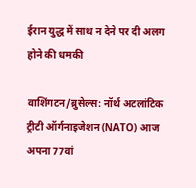ईरान युद्ध में साथ न देने पर दी अलग होने की धमकी

वाशिंगटन/ब्रुसेल्स: नॉर्थ अटलांटिक ट्रीटी ऑर्गनाइजेशन (NATO) आज अपना 77वां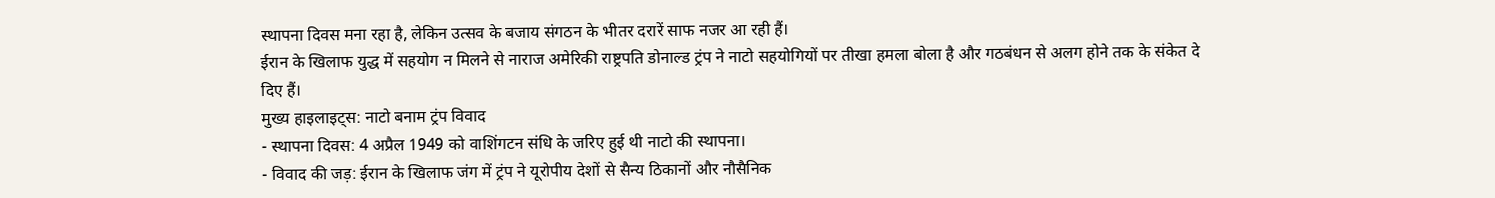स्थापना दिवस मना रहा है, लेकिन उत्सव के बजाय संगठन के भीतर दरारें साफ नजर आ रही हैं।
ईरान के खिलाफ युद्ध में सहयोग न मिलने से नाराज अमेरिकी राष्ट्रपति डोनाल्ड ट्रंप ने नाटो सहयोगियों पर तीखा हमला बोला है और गठबंधन से अलग होने तक के संकेत दे दिए हैं।
मुख्य हाइलाइट्स: नाटो बनाम ट्रंप विवाद
- स्थापना दिवस: 4 अप्रैल 1949 को वाशिंगटन संधि के जरिए हुई थी नाटो की स्थापना।
- विवाद की जड़: ईरान के खिलाफ जंग में ट्रंप ने यूरोपीय देशों से सैन्य ठिकानों और नौसैनिक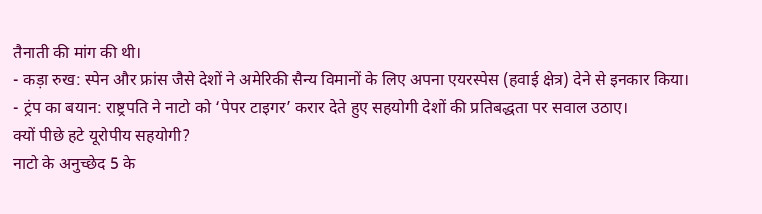तैनाती की मांग की थी।
- कड़ा रुख: स्पेन और फ्रांस जैसे देशों ने अमेरिकी सैन्य विमानों के लिए अपना एयरस्पेस (हवाई क्षेत्र) देने से इनकार किया।
- ट्रंप का बयान: राष्ट्रपति ने नाटो को ‘पेपर टाइगर’ करार देते हुए सहयोगी देशों की प्रतिबद्धता पर सवाल उठाए।
क्यों पीछे हटे यूरोपीय सहयोगी?
नाटो के अनुच्छेद 5 के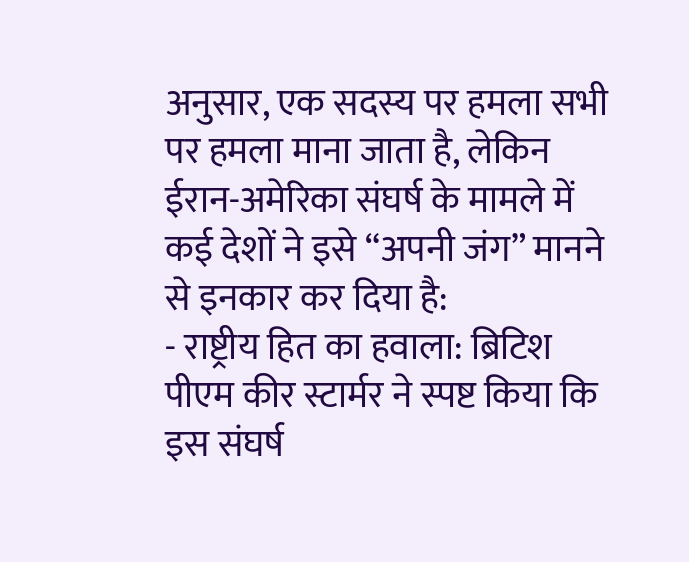अनुसार, एक सदस्य पर हमला सभी पर हमला माना जाता है, लेकिन ईरान-अमेरिका संघर्ष के मामले में कई देशों ने इसे “अपनी जंग” मानने से इनकार कर दिया है:
- राष्ट्रीय हित का हवाला: ब्रिटिश पीएम कीर स्टार्मर ने स्पष्ट किया कि इस संघर्ष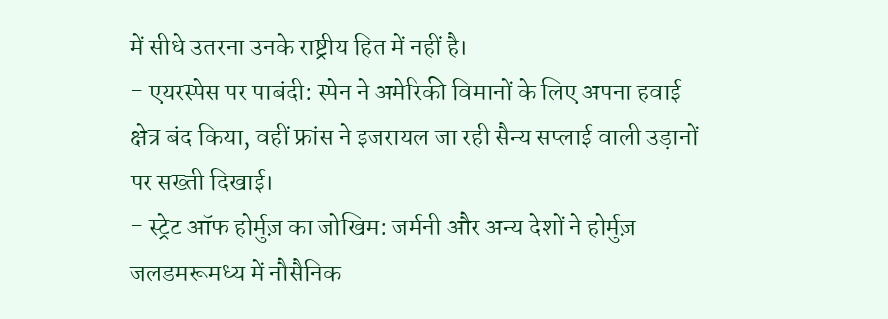में सीधे उतरना उनके राष्ट्रीय हित में नहीं है।
- एयरस्पेस पर पाबंदी: स्पेन ने अमेरिकी विमानों के लिए अपना हवाई क्षेत्र बंद किया, वहीं फ्रांस ने इजरायल जा रही सैन्य सप्लाई वाली उड़ानों पर सख्ती दिखाई।
- स्ट्रेट ऑफ होर्मुज़ का जोखिम: जर्मनी और अन्य देशों ने होर्मुज़ जलडमरूमध्य में नौसैनिक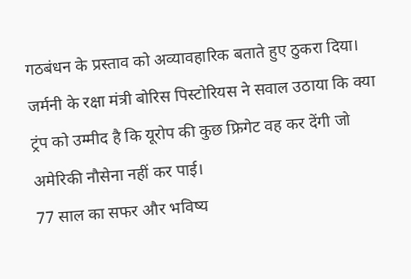गठबंधन के प्रस्ताव को अव्यावहारिक बताते हुए ठुकरा दिया। जर्मनी के रक्षा मंत्री बोरिस पिस्टोरियस ने सवाल उठाया कि क्या ट्रंप को उम्मीद है कि यूरोप की कुछ फ्रिगेट वह कर देंगी जो अमेरिकी नौसेना नहीं कर पाई।
77 साल का सफर और भविष्य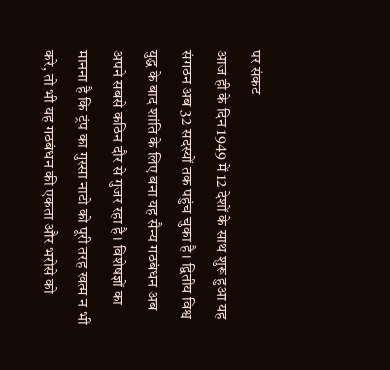पर संकट
आज ही के दिन 1949 में 12 देशों के साथ शुरू हुआ यह संगठन अब 32 सदस्यों तक पहुंच चुका है। द्वितीय विश्व युद्ध के बाद शांति के लिए बना यह सैन्य गठबंधन अब अपने सबसे कठिन दौर से गुजर रहा है। विशेषज्ञों का मानना है कि ट्रंप का गुस्सा नाटो को पूरी तरह खत्म न भी करे, तो भी यह गठबंधन की एकता और भरोसे को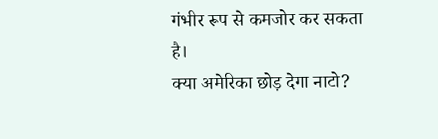गंभीर रूप से कमजोर कर सकता है।
क्या अमेरिका छोड़ देगा नाटो?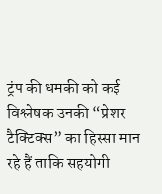ट्रंप की धमकी को कई विश्लेषक उनकी “प्रेशर टैक्टिक्स” का हिस्सा मान रहे हैं ताकि सहयोगी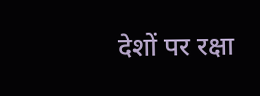देशों पर रक्षा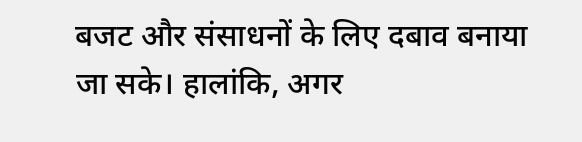बजट और संसाधनों के लिए दबाव बनाया जा सके। हालांकि, अगर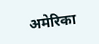अमेरिका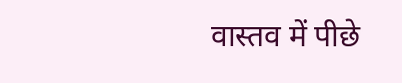वास्तव में पीछे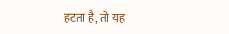हटता है, तो यह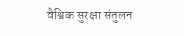वैश्विक सुरक्षा संतुलन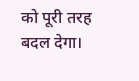को पूरी तरह बदल देगा।